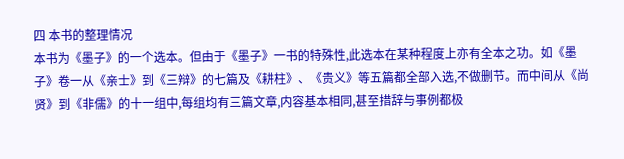四 本书的整理情况
本书为《墨子》的一个选本。但由于《墨子》一书的特殊性,此选本在某种程度上亦有全本之功。如《墨子》卷一从《亲士》到《三辩》的七篇及《耕柱》、《贵义》等五篇都全部入选,不做删节。而中间从《尚贤》到《非儒》的十一组中,每组均有三篇文章,内容基本相同,甚至措辞与事例都极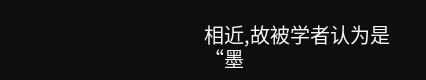相近,故被学者认为是“墨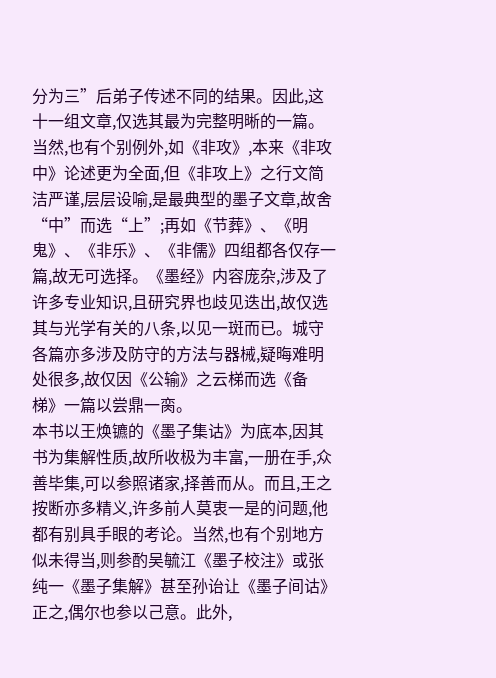分为三”后弟子传述不同的结果。因此,这十一组文章,仅选其最为完整明晰的一篇。当然,也有个别例外,如《非攻》,本来《非攻中》论述更为全面,但《非攻上》之行文简洁严谨,层层设喻,是最典型的墨子文章,故舍“中”而选“上”;再如《节葬》、《明鬼》、《非乐》、《非儒》四组都各仅存一篇,故无可选择。《墨经》内容庞杂,涉及了许多专业知识,且研究界也歧见迭出,故仅选其与光学有关的八条,以见一斑而已。城守各篇亦多涉及防守的方法与器械,疑晦难明处很多,故仅因《公输》之云梯而选《备梯》一篇以尝鼎一脔。
本书以王焕镳的《墨子集诂》为底本,因其书为集解性质,故所收极为丰富,一册在手,众善毕集,可以参照诸家,择善而从。而且,王之按断亦多精义,许多前人莫衷一是的问题,他都有别具手眼的考论。当然,也有个别地方似未得当,则参酌吴毓江《墨子校注》或张纯一《墨子集解》甚至孙诒让《墨子间诂》正之,偶尔也参以己意。此外,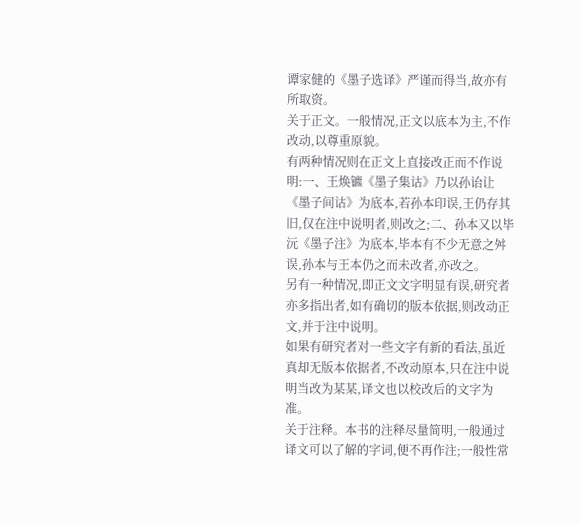谭家健的《墨子选译》严谨而得当,故亦有所取资。
关于正文。一般情况,正文以底本为主,不作改动,以尊重原貌。
有两种情况则在正文上直接改正而不作说明:一、王焕镳《墨子集诂》乃以孙诒让《墨子间诂》为底本,若孙本印误,王仍存其旧,仅在注中说明者,则改之;二、孙本又以毕沅《墨子注》为底本,毕本有不少无意之舛误,孙本与王本仍之而未改者,亦改之。
另有一种情况,即正文文字明显有误,研究者亦多指出者,如有确切的版本依据,则改动正文,并于注中说明。
如果有研究者对一些文字有新的看法,虽近真却无版本依据者,不改动原本,只在注中说明当改为某某,译文也以校改后的文字为准。
关于注释。本书的注释尽量简明,一般通过译文可以了解的字词,便不再作注;一般性常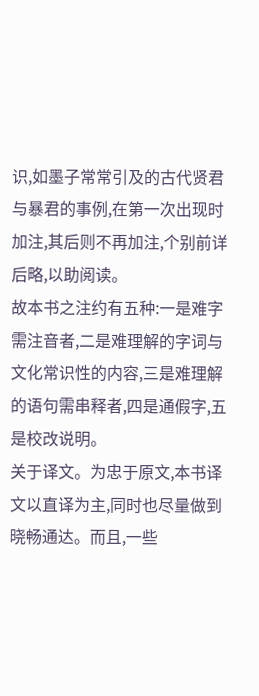识,如墨子常常引及的古代贤君与暴君的事例,在第一次出现时加注,其后则不再加注,个别前详后略,以助阅读。
故本书之注约有五种:一是难字需注音者,二是难理解的字词与文化常识性的内容,三是难理解的语句需串释者,四是通假字,五是校改说明。
关于译文。为忠于原文,本书译文以直译为主,同时也尽量做到晓畅通达。而且,一些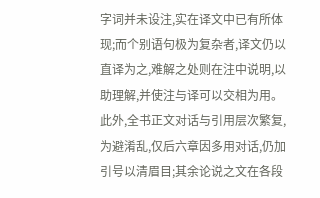字词并未设注,实在译文中已有所体现;而个别语句极为复杂者,译文仍以直译为之,难解之处则在注中说明,以助理解,并使注与译可以交相为用。
此外,全书正文对话与引用层次繁复,为避淆乱,仅后六章因多用对话,仍加引号以清眉目;其余论说之文在各段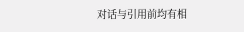对话与引用前均有相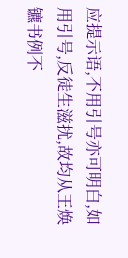应提示语,不用引号亦可明白,如用引号,反徒生滋扰,故均从王焕镳书例不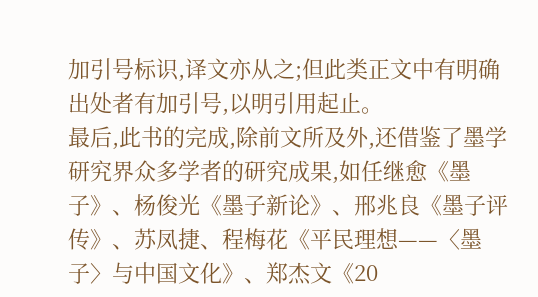加引号标识,译文亦从之;但此类正文中有明确出处者有加引号,以明引用起止。
最后,此书的完成,除前文所及外,还借鉴了墨学研究界众多学者的研究成果,如任继愈《墨子》、杨俊光《墨子新论》、邢兆良《墨子评传》、苏凤捷、程梅花《平民理想——〈墨子〉与中国文化》、郑杰文《20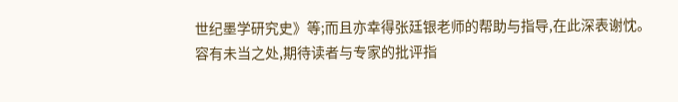世纪墨学研究史》等;而且亦幸得张廷银老师的帮助与指导,在此深表谢忱。
容有未当之处,期待读者与专家的批评指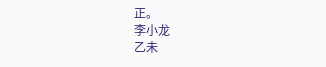正。
李小龙
乙未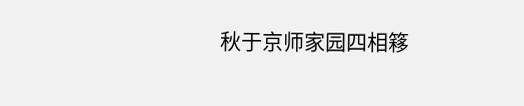秋于京师家园四相簃